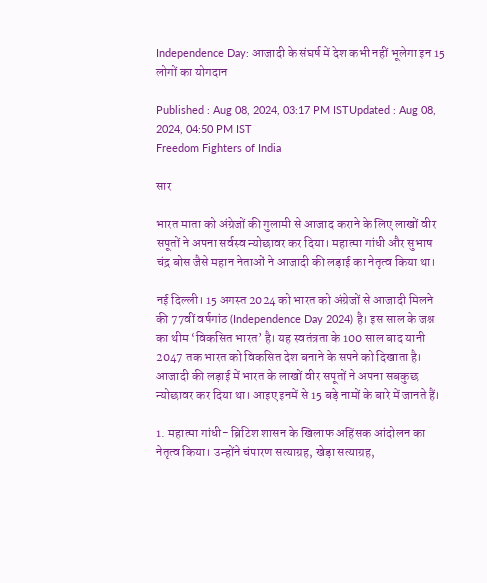Independence Day: आजादी के संघर्ष में देश कभी नहीं भूलेगा इन 15 लोगों का योगदान

Published : Aug 08, 2024, 03:17 PM ISTUpdated : Aug 08, 2024, 04:50 PM IST
Freedom Fighters of India

सार

भारत माता को अंग्रेजों की गुलामी से आजाद कराने के लिए लाखों वीर सपूतों ने अपना सर्वस्व न्योछावर कर दिया। महात्मा गांधी और सुभाष चंद्र बोस जैसे महान नेताओं ने आजादी की लड़ाई का नेतृत्व किया था।

नई दिल्ली। 15 अगस्त 2024 को भारत को अंग्रेजों से आजादी मिलने की 77वीं वर्षगांठ (Independence Day 2024) है। इस साल के जश्न का थीम ‘विकसित भारत’ है। यह स्वतंत्रता के 100 साल बाद यानी 2047 तक भारत को विकसित देश बनाने के सपने को दिखाता है। आजादी की लड़ाई में भारत के लाखों वीर सपूतों ने अपना सबकुछ न्योछावर कर दिया था। आइए इनमें से 15 बड़े नामों के बारे में जानते हैं।

1. महात्मा गांधी- ब्रिटिश शासन के खिलाफ अहिंसक आंदोलन का नेतृत्व किया। उन्होंने चंपारण सत्याग्रह, खेड़ा सत्याग्रह,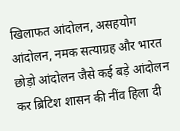खिलाफत आंदोलन, असहयोग आंदोलन, नमक सत्याग्रह और भारत छोड़ो आंदोलन जैसे कई बड़े आंदोलन कर ब्रिटिश शासन की नींव हिला दी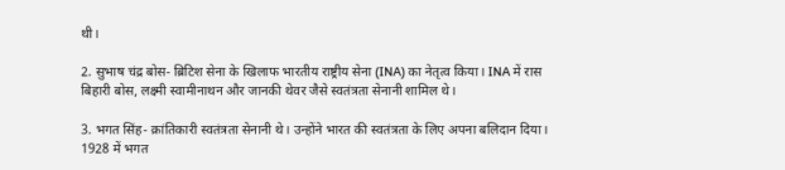थी।

2. सुभाष चंद्र बोस- ब्रिटिश सेना के खिलाफ भारतीय राष्ट्रीय सेना (INA) का नेतृत्व किया। INA में रास बिहारी बोस, लक्ष्मी स्वामीनाथन और जानकी थेवर जैसे स्वतंत्रता सेनानी शामिल थे।

3. भगत सिंह- क्रांतिकारी स्वतंत्रता सेनानी थे। उन्होंने भारत की स्वतंत्रता के लिए अपना बलिदान दिया। 1928 में भगत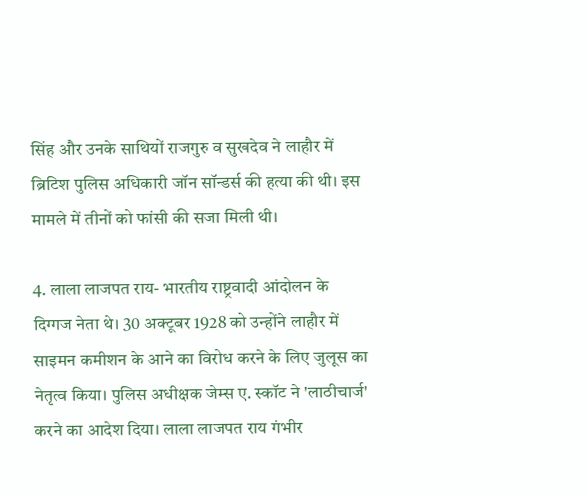सिंह और उनके साथियों राजगुरु व सुखदेव ने लाहौर में ब्रिटिश पुलिस अधिकारी जॉन सॉन्डर्स की हत्या की थी। इस मामले में तीनों को फांसी की सजा मिली थी।

4. लाला लाजपत राय- भारतीय राष्ट्रवादी आंदोलन के दिग्गज नेता थे। 30 अक्टूबर 1928 को उन्होंने लाहौर में साइमन कमीशन के आने का विरोध करने के लिए जुलूस का नेतृत्व किया। पुलिस अधीक्षक जेम्स ए. स्कॉट ने 'लाठीचार्ज' करने का आदेश दिया। लाला लाजपत राय गंभीर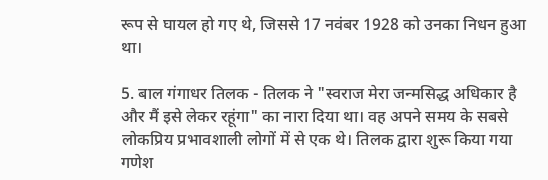रूप से घायल हो गए थे, जिससे 17 नवंबर 1928 को उनका निधन हुआ था।

5. बाल गंगाधर तिलक - तिलक ने "स्वराज मेरा जन्मसिद्ध अधिकार है और मैं इसे लेकर रहूंगा" का नारा दिया था। वह अपने समय के सबसे लोकप्रिय प्रभावशाली लोगों में से एक थे। तिलक द्वारा शुरू किया गया गणेश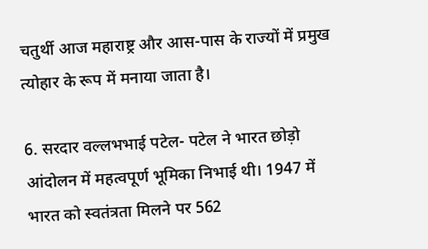चतुर्थी आज महाराष्ट्र और आस-पास के राज्यों में प्रमुख त्योहार के रूप में मनाया जाता है।

6. सरदार वल्लभभाई पटेल- पटेल ने भारत छोड़ो आंदोलन में महत्वपूर्ण भूमिका निभाई थी। 1947 में भारत को स्वतंत्रता मिलने पर 562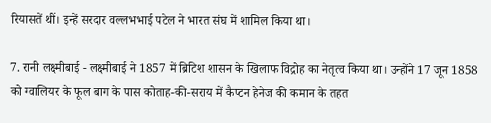रियासतें थीं। इन्हें सरदार वल्लभभाई पटेल ने भारत संघ में शामिल किया था।

7. रानी लक्ष्मीबाई - लक्ष्मीबाई ने 1857 में ब्रिटिश शासन के खिलाफ विद्रोह का नेतृत्व किया था। उन्होंने 17 जून 1858 को ग्वालियर के फूल बाग के पास कोताह-की-सराय में कैप्टन हेनेज की कमान के तहत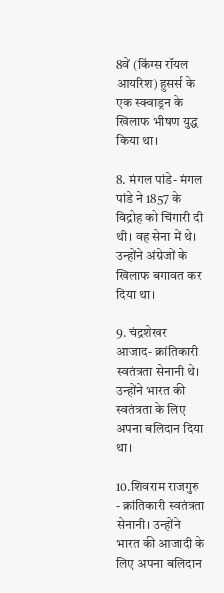8वें (किंग्स रॉयल आयरिश) हुसर्स के एक स्क्वाड्रन के खिलाफ भीषण युद्ध किया था।

8. मंगल पांडे- मंगल पांडे ने 1857 के विद्रोह को चिंगारी दी थी। वह सेना में थे। उन्होंने अंग्रेजों के खिलाफ बगावत कर दिया था।

9. चंद्रशेखर आजाद- क्रांतिकारी स्वतंत्रता सेनानी थे। उन्होंने भारत की स्वतंत्रता के लिए अपना बलिदान दिया था।

10.शिवराम राजगुरु - क्रांतिकारी स्वतंत्रता सेनानी। उन्होंने भारत की आजादी के लिए अपना बलिदान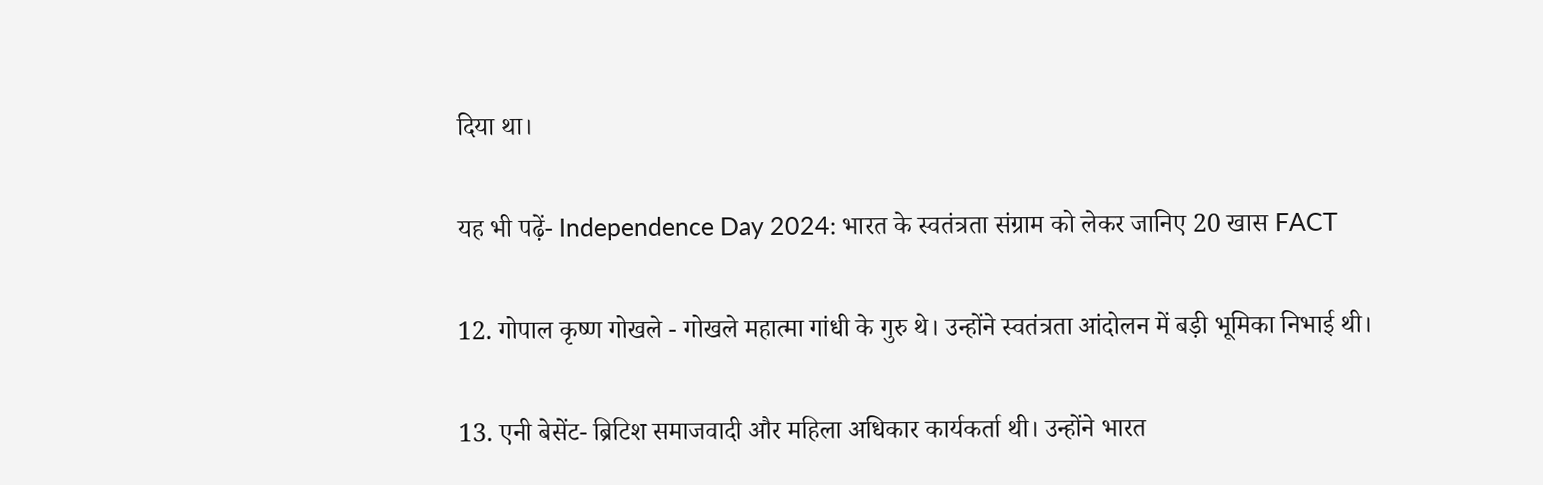दिया था।

यह भी पढ़ें- Independence Day 2024: भारत के स्वतंत्रता संग्राम को लेकर जानिए 20 खास FACT

12. गोपाल कृष्ण गोखले - गोखले महात्मा गांधी के गुरु थे। उन्होंने स्वतंत्रता आंदोलन में बड़ी भूमिका निभाई थी।

13. एनी बेसेंट- ब्रिटिश समाजवादी और महिला अधिकार कार्यकर्ता थी। उन्होंने भारत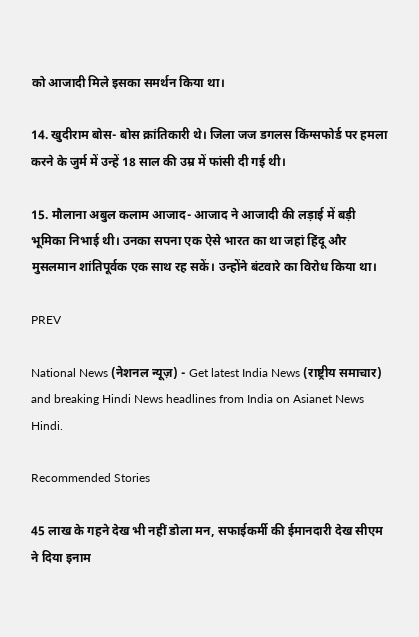को आजादी मिले इसका समर्थन किया था।

14. खुदीराम बोस- बोस क्रांतिकारी थे। जिला जज डगलस किंग्सफोर्ड पर हमला करने के जुर्म में उन्हें 18 साल की उम्र में फांसी दी गई थी।

15. मौलाना अबुल कलाम आजाद- आजाद ने आजादी की लड़ाई में बड़ी भूमिका निभाई थी। उनका सपना एक ऐसे भारत का था जहां हिंदू और मुसलमान शांतिपूर्वक एक साथ रह सकें। उन्होंने बंटवारे का विरोध किया था।

PREV

National News (नेशनल न्यूज़) - Get latest India News (राष्ट्रीय समाचार) and breaking Hindi News headlines from India on Asianet News Hindi.

Recommended Stories

45 लाख के गहने देख भी नहीं डोला मन, सफाईकर्मी की ईमानदारी देख सीएम ने दिया इनाम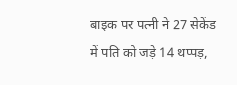बाइक पर पत्नी ने 27 सेकेंड में पति को जड़े 14 थप्पड़,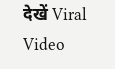देखें Viral Video